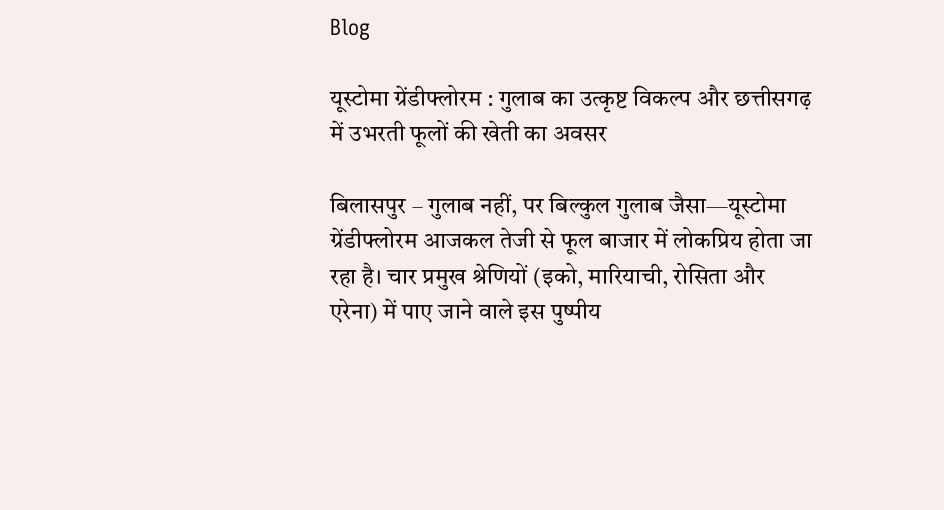Blog

यूस्टोमा ग्रेंडीफ्लोरम : गुलाब का उत्कृष्ट विकल्प और छत्तीसगढ़ में उभरती फूलों की खेती का अवसर

बिलासपुर – गुलाब नहीं, पर बिल्कुल गुलाब जैसा—यूस्टोमा ग्रेंडीफ्लोरम आजकल तेजी से फूल बाजार में लोकप्रिय होता जा रहा है। चार प्रमुख श्रेणियों (इको, मारियाची, रोसिता और एरेना) में पाए जाने वाले इस पुष्पीय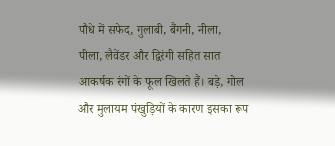पौधे में सफेद, गुलाबी, बैंगनी, नीला, पीला, लैवेंडर और द्विरंगी सहित सात आकर्षक रंगों के फूल खिलते हैं। बड़े, गोल और मुलायम पंखुड़ियों के कारण इसका रूप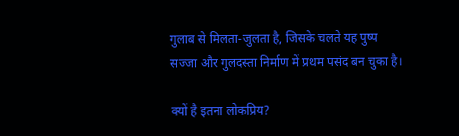गुलाब से मिलता-जुलता है, जिसके चलते यह पुष्प सज्जा और गुलदस्ता निर्माण में प्रथम पसंद बन चुका है।

क्यों है इतना लोकप्रिय?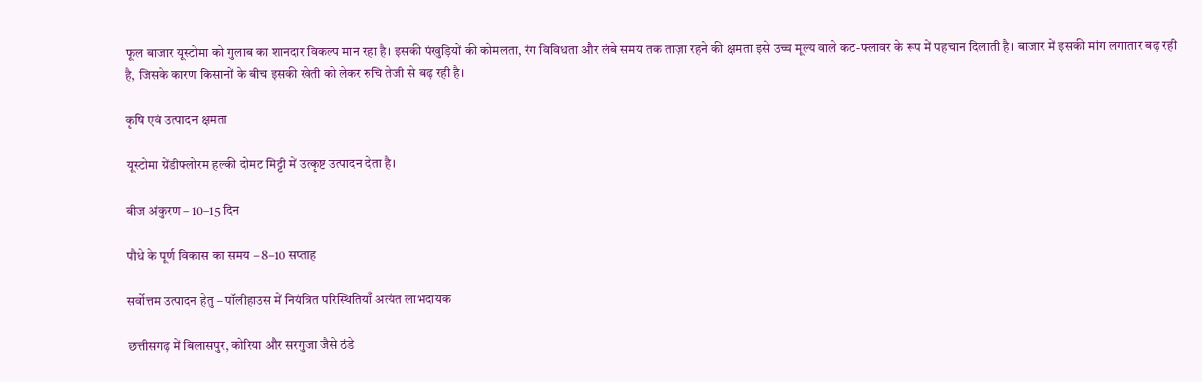फूल बाजार यूस्टोमा को गुलाब का शानदार विकल्प मान रहा है। इसकी पंखुड़ियों की कोमलता, रंग विविधता और लंबे समय तक ताज़ा रहने की क्षमता इसे उच्च मूल्य वाले कट-फ्लावर के रूप में पहचान दिलाती है। बाजार में इसकी मांग लगातार बढ़ रही है, जिसके कारण किसानों के बीच इसकी खेती को लेकर रुचि तेजी से बढ़ रही है।

कृषि एवं उत्पादन क्षमता

यूस्टोमा ग्रेंडीफ्लोरम हल्की दोमट मिट्टी में उत्कृष्ट उत्पादन देता है।

बीज अंकुरण – 10–15 दिन

पौधे के पूर्ण विकास का समय – 8–10 सप्ताह

सर्वोत्तम उत्पादन हेतु – पॉलीहाउस में नियंत्रित परिस्थितियाँ अत्यंत लाभदायक

छत्तीसगढ़ में बिलासपुर, कोरिया और सरगुजा जैसे ठंडे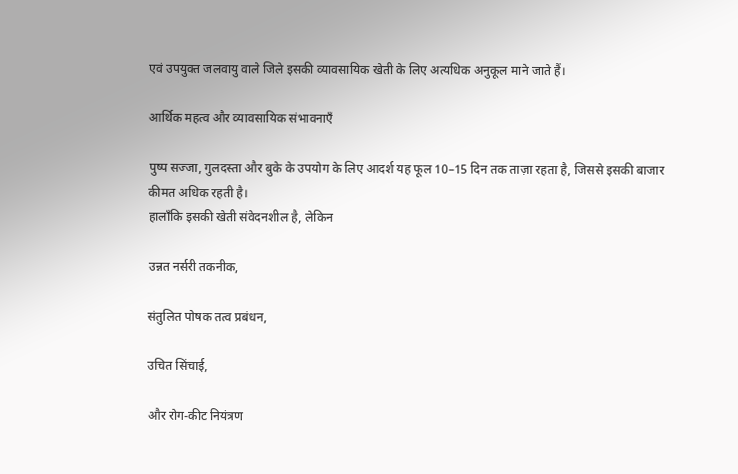एवं उपयुक्त जलवायु वाले जिले इसकी व्यावसायिक खेती के लिए अत्यधिक अनुकूल माने जाते हैं।

आर्थिक महत्व और व्यावसायिक संभावनाएँ

पुष्प सज्जा, गुलदस्ता और बुके के उपयोग के लिए आदर्श यह फूल 10–15 दिन तक ताज़ा रहता है, जिससे इसकी बाजार कीमत अधिक रहती है।
हालाँकि इसकी खेती संवेदनशील है, लेकिन

उन्नत नर्सरी तकनीक,

संतुलित पोषक तत्व प्रबंधन,

उचित सिंचाई,

और रोग-कीट नियंत्रण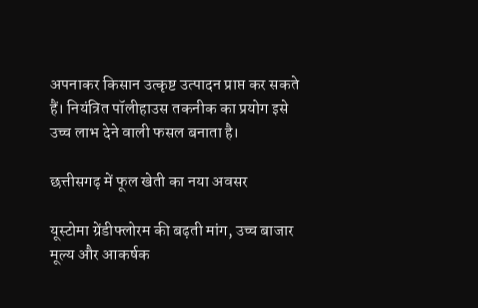अपनाकर किसान उत्कृष्ट उत्पादन प्राप्त कर सकते हैं। नियंत्रित पॉलीहाउस तकनीक का प्रयोग इसे उच्च लाभ देने वाली फसल बनाता है।

छत्तीसगढ़ में फूल खेती का नया अवसर

यूस्टोमा ग्रेंडीफ्लोरम की बढ़ती मांग, उच्च बाजार मूल्य और आकर्षक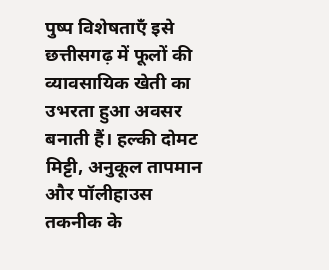पुष्प विशेषताएँ इसे छत्तीसगढ़ में फूलों की व्यावसायिक खेती का उभरता हुआ अवसर बनाती हैं। हल्की दोमट मिट्टी, अनुकूल तापमान और पॉलीहाउस तकनीक के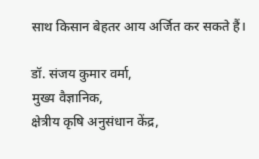साथ किसान बेहतर आय अर्जित कर सकते हैं।

डॉ. संजय कुमार वर्मा,
मुख्य वैज्ञानिक,
क्षेत्रीय कृषि अनुसंधान केंद्र,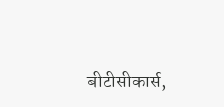बीटीसीकार्स,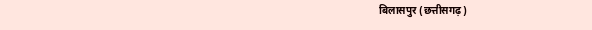बिलासपुर (छत्तीसगढ़)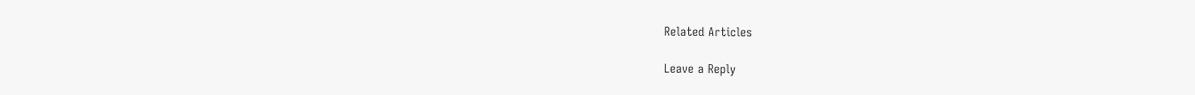Related Articles

Leave a Reply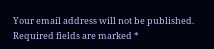Your email address will not be published. Required fields are marked *